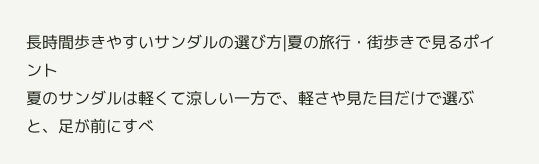長時間歩きやすいサンダルの選び方|夏の旅行・街歩きで見るポイント
夏のサンダルは軽くて涼しい一方で、軽さや見た目だけで選ぶと、足が前にすべ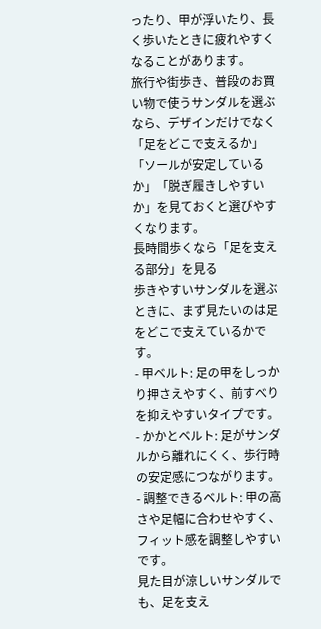ったり、甲が浮いたり、長く歩いたときに疲れやすくなることがあります。
旅行や街歩き、普段のお買い物で使うサンダルを選ぶなら、デザインだけでなく「足をどこで支えるか」「ソールが安定しているか」「脱ぎ履きしやすいか」を見ておくと選びやすくなります。
長時間歩くなら「足を支える部分」を見る
歩きやすいサンダルを選ぶときに、まず見たいのは足をどこで支えているかです。
- 甲ベルト: 足の甲をしっかり押さえやすく、前すべりを抑えやすいタイプです。
- かかとベルト: 足がサンダルから離れにくく、歩行時の安定感につながります。
- 調整できるベルト: 甲の高さや足幅に合わせやすく、フィット感を調整しやすいです。
見た目が涼しいサンダルでも、足を支え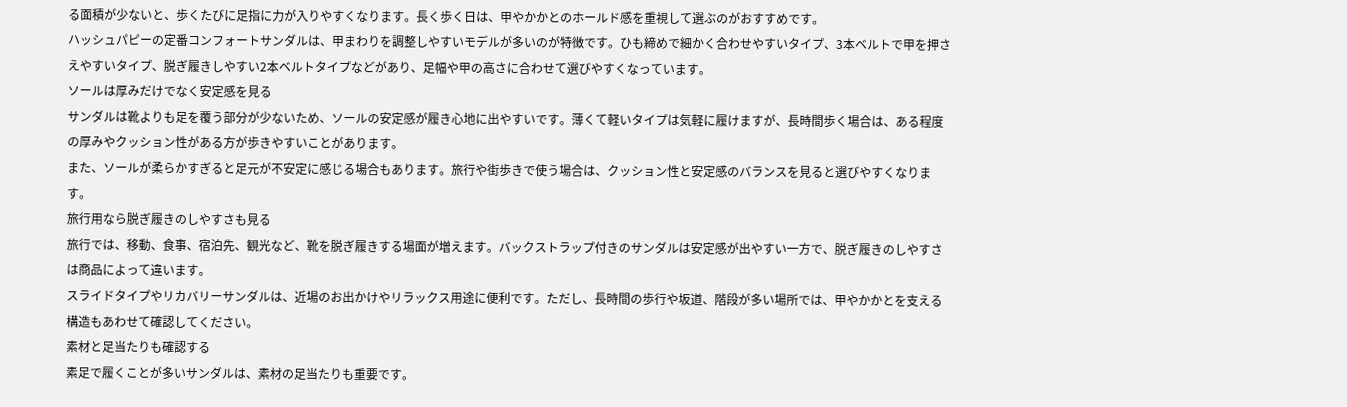る面積が少ないと、歩くたびに足指に力が入りやすくなります。長く歩く日は、甲やかかとのホールド感を重視して選ぶのがおすすめです。
ハッシュパピーの定番コンフォートサンダルは、甲まわりを調整しやすいモデルが多いのが特徴です。ひも締めで細かく合わせやすいタイプ、3本ベルトで甲を押さえやすいタイプ、脱ぎ履きしやすい2本ベルトタイプなどがあり、足幅や甲の高さに合わせて選びやすくなっています。
ソールは厚みだけでなく安定感を見る
サンダルは靴よりも足を覆う部分が少ないため、ソールの安定感が履き心地に出やすいです。薄くて軽いタイプは気軽に履けますが、長時間歩く場合は、ある程度の厚みやクッション性がある方が歩きやすいことがあります。
また、ソールが柔らかすぎると足元が不安定に感じる場合もあります。旅行や街歩きで使う場合は、クッション性と安定感のバランスを見ると選びやすくなります。
旅行用なら脱ぎ履きのしやすさも見る
旅行では、移動、食事、宿泊先、観光など、靴を脱ぎ履きする場面が増えます。バックストラップ付きのサンダルは安定感が出やすい一方で、脱ぎ履きのしやすさは商品によって違います。
スライドタイプやリカバリーサンダルは、近場のお出かけやリラックス用途に便利です。ただし、長時間の歩行や坂道、階段が多い場所では、甲やかかとを支える構造もあわせて確認してください。
素材と足当たりも確認する
素足で履くことが多いサンダルは、素材の足当たりも重要です。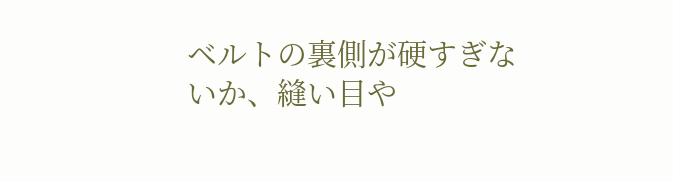ベルトの裏側が硬すぎないか、縫い目や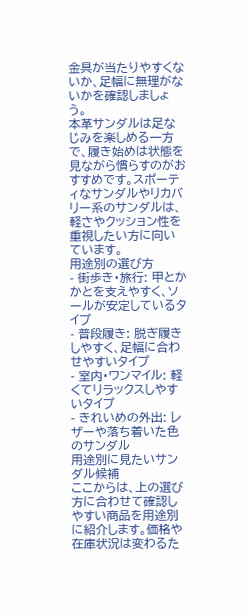金具が当たりやすくないか、足幅に無理がないかを確認しましょう。
本革サンダルは足なじみを楽しめる一方で、履き始めは状態を見ながら慣らすのがおすすめです。スポーティなサンダルやリカバリー系のサンダルは、軽さやクッション性を重視したい方に向いています。
用途別の選び方
- 街歩き・旅行: 甲とかかとを支えやすく、ソールが安定しているタイプ
- 普段履き: 脱ぎ履きしやすく、足幅に合わせやすいタイプ
- 室内・ワンマイル: 軽くてリラックスしやすいタイプ
- きれいめの外出: レザーや落ち着いた色のサンダル
用途別に見たいサンダル候補
ここからは、上の選び方に合わせて確認しやすい商品を用途別に紹介します。価格や在庫状況は変わるた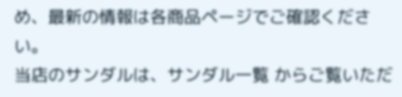め、最新の情報は各商品ページでご確認ください。
当店のサンダルは、サンダル一覧 からご覧いただ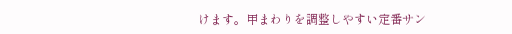けます。甲まわりを調整しやすい定番サン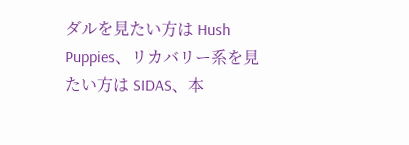ダルを見たい方は Hush Puppies、リカバリー系を見たい方は SIDAS、本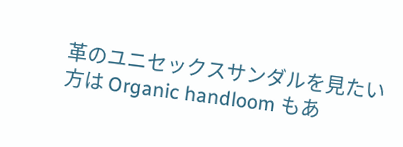革のユニセックスサンダルを見たい方は Organic handloom もあ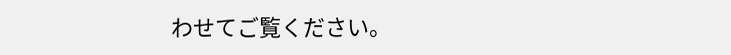わせてご覧ください。